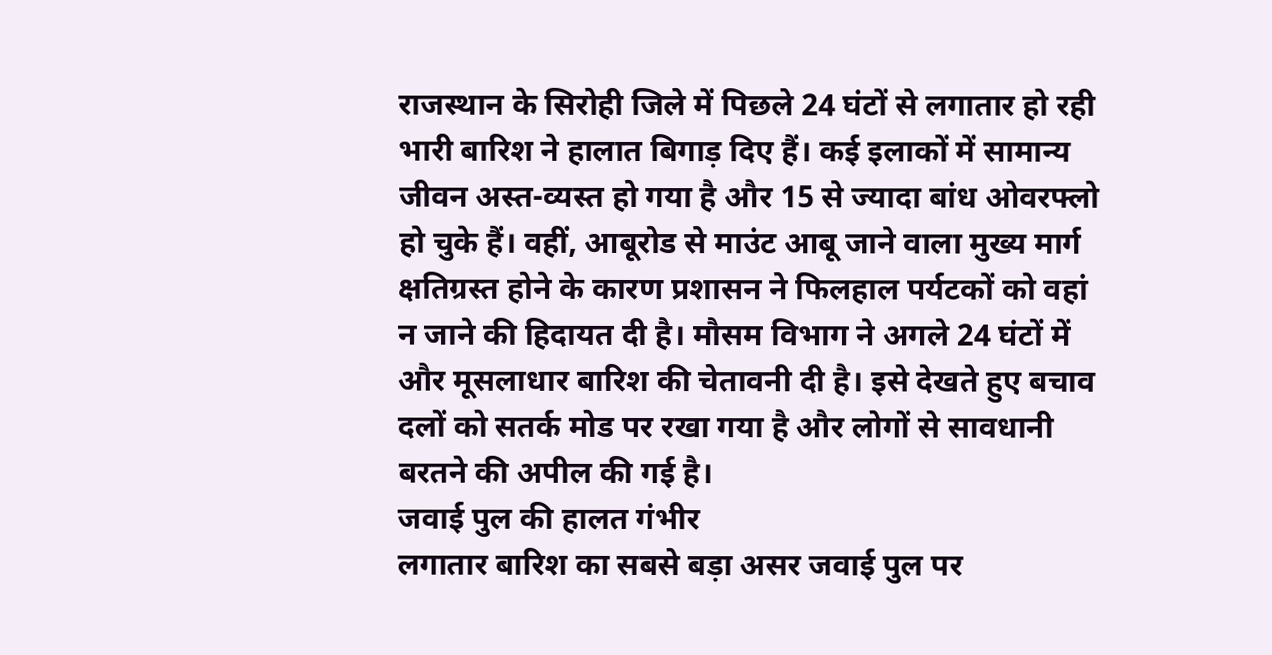राजस्थान के सिरोही जिले में पिछले 24 घंटों से लगातार हो रही भारी बारिश ने हालात बिगाड़ दिए हैं। कई इलाकों में सामान्य जीवन अस्त-व्यस्त हो गया है और 15 से ज्यादा बांध ओवरफ्लो हो चुके हैं। वहीं, आबूरोड से माउंट आबू जाने वाला मुख्य मार्ग क्षतिग्रस्त होने के कारण प्रशासन ने फिलहाल पर्यटकों को वहां न जाने की हिदायत दी है। मौसम विभाग ने अगले 24 घंटों में और मूसलाधार बारिश की चेतावनी दी है। इसे देखते हुए बचाव दलों को सतर्क मोड पर रखा गया है और लोगों से सावधानी बरतने की अपील की गई है।
जवाई पुल की हालत गंभीर
लगातार बारिश का सबसे बड़ा असर जवाई पुल पर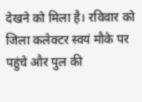देखने को मिला है। रविवार को जिला कलेक्टर स्वयं मौके पर पहुंचे और पुल की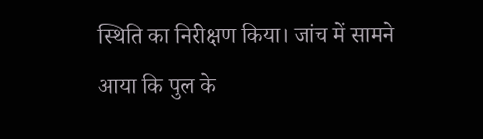स्थिति का निरीक्षण किया। जांच में सामने आया कि पुल के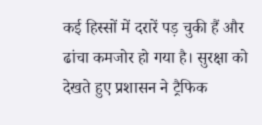कई हिस्सों में दरारें पड़ चुकी हैं और ढांचा कमजोर हो गया है। सुरक्षा को देखते हुए प्रशासन ने ट्रैफिक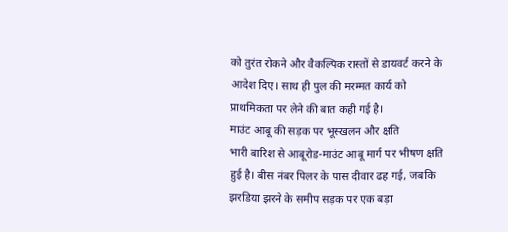को तुरंत रोकने और वैकल्पिक रास्तों से डायवर्ट करने के आदेश दिए। साथ ही पुल की मरम्मत कार्य को प्राथमिकता पर लेने की बात कही गई है।
माउंट आबू की सड़क पर भूस्खलन और क्षति
भारी बारिश से आबूरोड-माउंट आबू मार्ग पर भीषण क्षति हुई है। बीस नंबर पिलर के पास दीवार ढह गई, जबकि झरडिया झरने के समीप सड़क पर एक बड़ा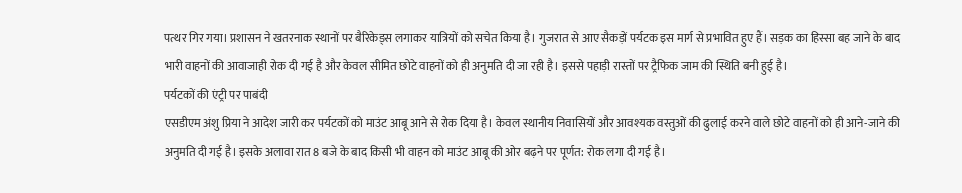पत्थर गिर गया। प्रशासन ने खतरनाक स्थानों पर बैरिकेड्स लगाकर यात्रियों को सचेत किया है। गुजरात से आए सैकड़ों पर्यटक इस मार्ग से प्रभावित हुए हैं। सड़क का हिस्सा बह जाने के बाद भारी वाहनों की आवाजाही रोक दी गई है और केवल सीमित छोटे वाहनों को ही अनुमति दी जा रही है। इससे पहाड़ी रास्तों पर ट्रैफिक जाम की स्थिति बनी हुई है।
पर्यटकों की एंट्री पर पाबंदी
एसडीएम अंशु प्रिया ने आदेश जारी कर पर्यटकों को माउंट आबू आने से रोक दिया है। केवल स्थानीय निवासियों और आवश्यक वस्तुओं की ढुलाई करने वाले छोटे वाहनों को ही आने-जाने की अनुमति दी गई है। इसके अलावा रात 8 बजे के बाद किसी भी वाहन को माउंट आबू की ओर बढ़ने पर पूर्णत: रोक लगा दी गई है।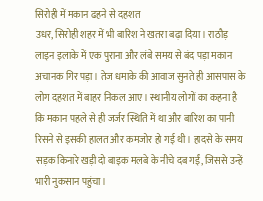सिरोही में मकान ढहने से दहशत
उधर, सिरोही शहर में भी बारिश ने खतरा बढ़ा दिया। राठौड़ लाइन इलाके में एक पुराना और लंबे समय से बंद पड़ा मकान अचानक गिर पड़ा। तेज धमाके की आवाज सुनते ही आसपास के लोग दहशत में बाहर निकल आए। स्थानीय लोगों का कहना है कि मकान पहले से ही जर्जर स्थिति में था और बारिश का पानी रिसने से इसकी हालत और कमजोर हो गई थी। हादसे के समय सड़क किनारे खड़ी दो बाइक मलबे के नीचे दब गईं, जिससे उन्हें भारी नुकसान पहुंचा।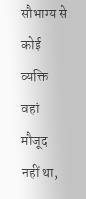सौभाग्य से कोई व्यक्ति वहां मौजूद नहीं था,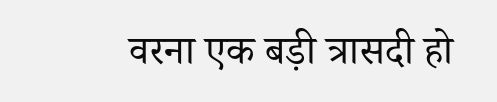वरना एक बड़ी त्रासदी हो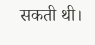सकती थी।